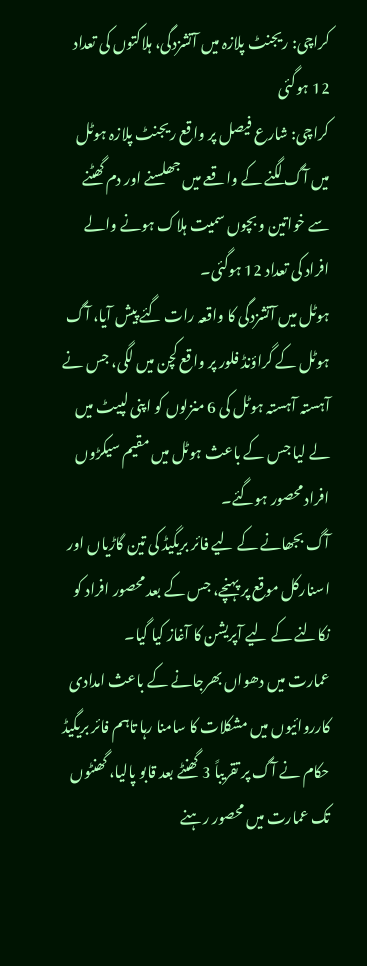کراچی: ریجنٹ پلازہ میں آتشزدگی، ہلاکتوں کی تعداد 12 ہوگئی
کراچی: شارع فیصل پر واقع ریجنٹ پلازہ ہوٹل میں آگ لگنے کے واقعے میں جھلسنے اور دم گھٹنے سے خواتین و بچوں سمیت ہلاک ہونے والے افراد کی تعداد 12 ہوگئی۔
ہوٹل میں آتشزدگی کا واقعہ رات گئے پیش آیا، آگ ہوٹل کے گراؤنڈ فلور پر واقع کچن میں لگی، جس نے آہستہ آہستہ ہوٹل کی 6 منزلوں کو اپنی لپیٹ میں لے لیا جس کے باعث ہوٹل میں مقیم سیکڑوں افراد محصور ہوگئے۔
آگ بجھانے کے لیے فائر بریگیڈ کی تین گاڑیاں اور اسنارکل موقع پر پہنچے، جس کے بعد محصور افراد کو نکالنے کے لیے آپریشن کا آغاز کیا گیا۔
عمارت میں دھواں بھرجانے کے باعث امدادی کارروائیوں میں مشکلات کا سامنا رہا تاہم فائر بریگیڈ حکام نے آگ پر تقریباً 3 گھنٹے بعد قابو پالیا، گھنٹوں تک عمارت میں محصور رہنے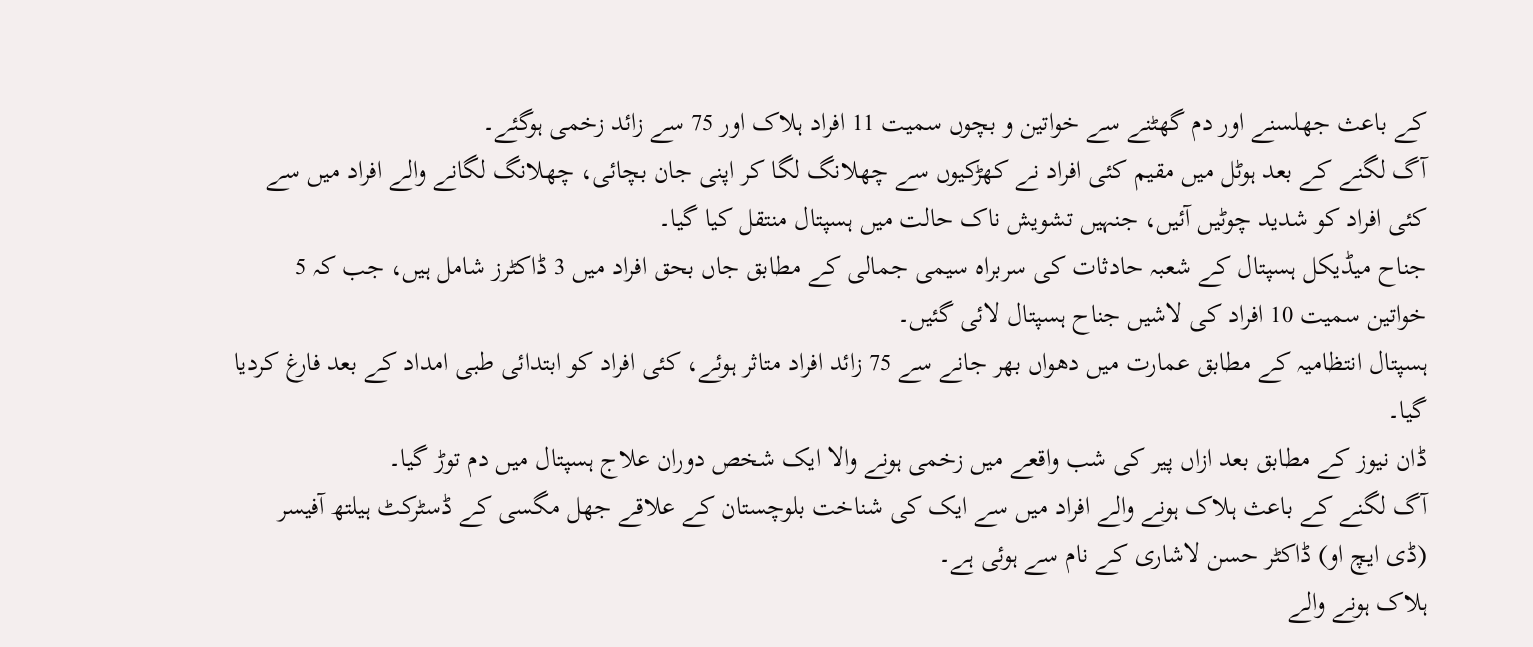کے باعث جھلسنے اور دم گھٹنے سے خواتین و بچوں سمیت 11 افراد ہلاک اور 75 سے زائد زخمی ہوگئے۔
آگ لگنے کے بعد ہوٹل میں مقیم کئی افراد نے کھڑکیوں سے چھلانگ لگا کر اپنی جان بچائی، چھلانگ لگانے والے افراد میں سے کئی افراد کو شدید چوٹیں آئیں، جنہیں تشویش ناک حالت میں ہسپتال منتقل کیا گیا۔
جناح میڈیکل ہسپتال کے شعبہ حادثات کی سربراہ سیمی جمالی کے مطابق جاں بحق افراد میں 3 ڈاکٹرز شامل ہیں، جب کہ 5 خواتین سمیت 10 افراد کی لاشیں جناح ہسپتال لائی گئیں۔
ہسپتال انتظامیہ کے مطابق عمارت میں دھواں بھر جانے سے 75 زائد افراد متاثر ہوئے، کئی افراد کو ابتدائی طبی امداد کے بعد فارغ کردیا گیا۔
ڈان نیوز کے مطابق بعد ازاں پیر کی شب واقعے میں زخمی ہونے والا ایک شخص دوران علاج ہسپتال میں دم توڑ گیا۔
آگ لگنے کے باعث ہلاک ہونے والے افراد میں سے ایک کی شناخت بلوچستان کے علاقے جھل مگسی کے ڈسٹرکٹ ہیلتھ آفیسر (ڈی ایچ او) ڈاکٹر حسن لاشاری کے نام سے ہوئی ہے۔
ہلاک ہونے والے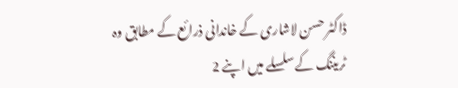ڈاکٹر حسن لاشاری کے خاندانی ذرائع کے مطابق وہ ٹریننگ کے سلسلے میں اپنے 2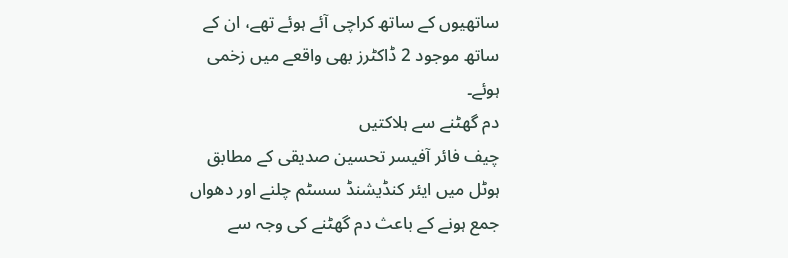ساتھیوں کے ساتھ کراچی آئے ہوئے تھے، ان کے ساتھ موجود 2 ڈاکٹرز بھی واقعے میں زخمی ہوئے۔
دم گھٹنے سے ہلاکتیں
چیف فائر آفیسر تحسین صدیقی کے مطابق ہوٹل میں ایئر کنڈیشنڈ سسٹم چلنے اور دھواں جمع ہونے کے باعث دم گھٹنے کی وجہ سے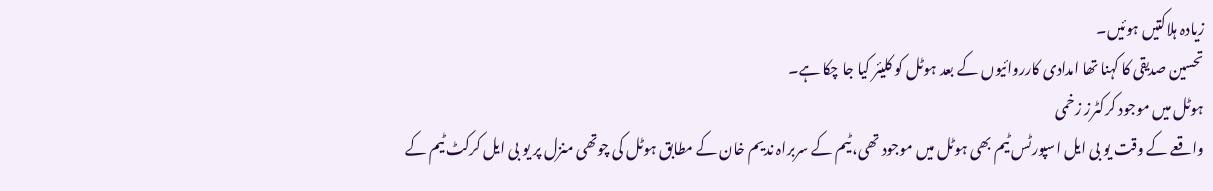زیادہ ہلاکتیں ہوئیں۔
تحسین صدیقی کا کہنا تھا امدادی کارروائیوں کے بعد ہوٹل کو کلیئر کیا جا چکا ہے۔
ہوٹل میں موجود کرکٹرز زخمی
واقعے کے وقت یو بی ایل اسپورٹس ٹیم بھی ہوٹل میں موجود تھی، ٹیم کے سربراہ ندیم خان کے مطابق ہوٹل کی چوتھی منزل پر یو بی ایل کرکٹ ٹیم کے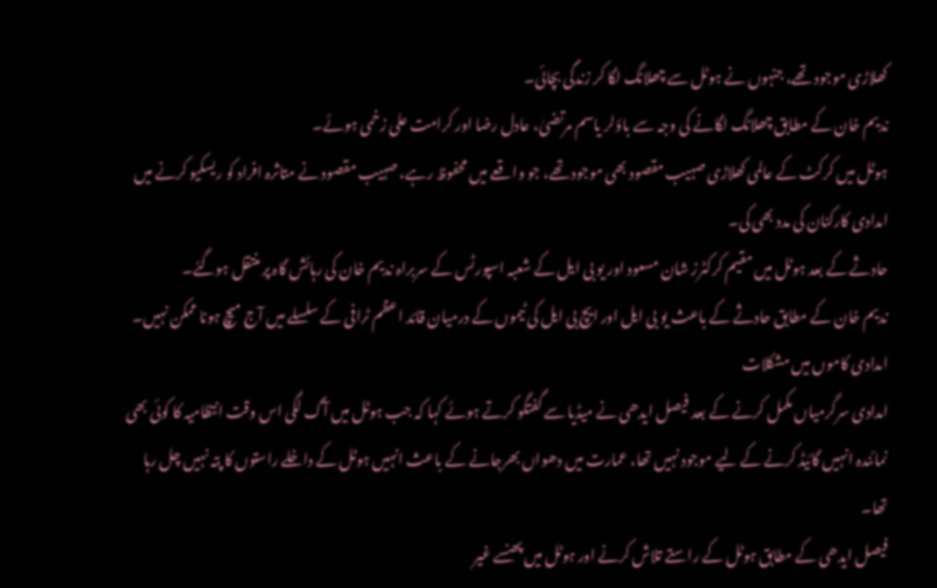کھلاڑی موجود تھے، جنہوں نے ہوٹل سے چھلانگ لگا کر زندگی بچائی۔
ندیم خان کے مطابق چھلانگ لگانے کی وجہ سے باؤلر یاسم مرتضیٰ، عادل رضا اور کرامت علی زخمی ہوئے۔
ہوٹل میں کرکٹ کے عالمی کھلاڑی صہیب مقصود بھی موجود تھے، جو واقعے میں محفوظ رہے، صہیب مقصود نے متاثرہ افراد کو ریسکیو کرنے میں امدادی کارکنان کی مدد بھی کی۔
حادثے کے بعد ہوٹل میں مقیم کرکٹرز شان مسعود اور یو بی ایل کے شعبہ اسپورٹس کے سربراہ ندیم خان کی رہائش گاہ پر منتقل ہوگئے۔
ندیم خان کے مطابق حادثے کے باعث یو بی ایل اور ایچ بی ایل کی ٹیموں کے درمیان قائد اعظم ٹرافی کے سلسلے میں آج میچ ہونا ممکن نہیں۔
امدادی کاموں میں مشکلات
امدادی سرگرمیاں مکمل کرنے کے بعد فیصل ایدھی نے میڈیا سے گفتگو کرتے ہوئے کہا کہ جب ہوٹل میں آگ لگی اس وقت انتظامیہ کا کوئی بھی نمائندہ انہیں گائیڈ کرنے کے لیے موجود نہیں تھا، عمارت میں دھواں بھرجانے کے باعث انہیں ہوٹل کے داخلے راستوں کا پتہ نہیں چل رہا تھا۔
فیصل ایدھی کے مطابق ہوٹل کے راستے تلاش کرنے اور ہوٹل میں پھنسے غیر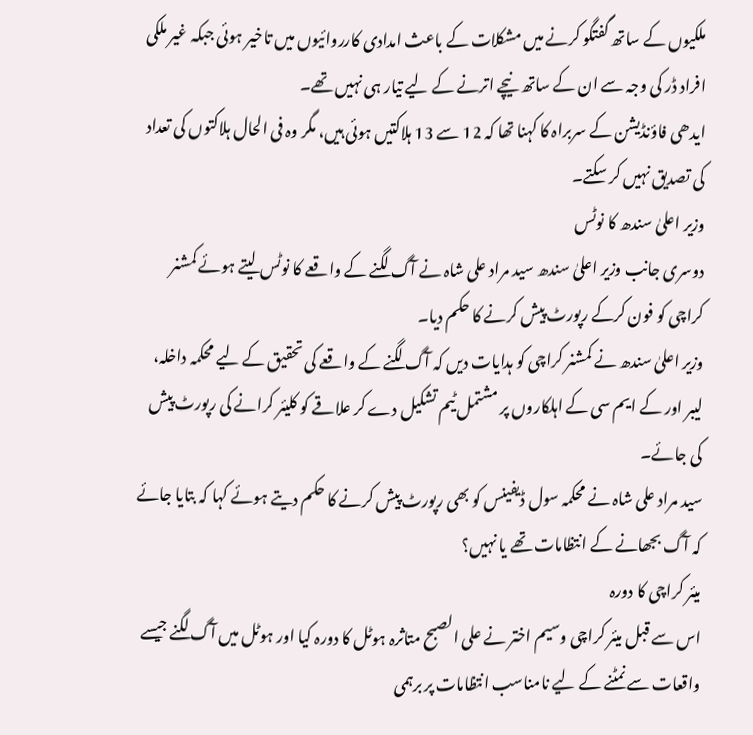ملکیوں کے ساتھ گفتگو کرنے میں مشکلات کے باعث امدادی کارروائیوں میں تاخیر ہوئی جبکہ غیر ملکی افراد ڈر کی وجہ سے ان کے ساتھ نیچے اترنے کے لیے تیار ہی نہیں تھے۔
ایدھی فاؤنڈیشن کے سربراہ کا کہنا تھا کہ 12 سے 13 ہلاکتیں ہوئی ہیں، مگر وہ فی الحال ہلاکتوں کی تعداد کی تصدیق نہیں کر سکتے۔
وزیر اعلیٰ سندھ کا نوٹس
دوسری جانب وزیر اعلیٰ سندھ سید مراد علی شاہ نے آگ لگنے کے واقعے کا نوٹس لیتے ہوئے کمشنر کراچی کو فون کرکے رپورٹ پیش کرنے کا حکم دیا۔
وزیر اعلیٰ سندھ نے کمشنر کراچی کو ہدایات دیں کہ آگ لگنے کے واقعے کی تحقیق کے لیے محکمہ داخلہ، لیبر اور کے ایم سی کے اہلکاروں پر مشتمل ٹیم تشکیل دے کر علاقے کو کلیئر کرانے کی رپورٹ پیش کی جائے۔
سید مراد علی شاہ نے محکمہ سول ڈیفینس کو بھی رپورٹ پیش کرنے کا حکم دیتے ہوئے کہا کہ بتایا جائے کہ آگ بجھانے کے انتظامات تھے یا نہیں؟
میئر کراچی کا دورہ
اس سے قبل میئر کراچی وسیم اختر نے علی الصبح متاثرہ ہوٹل کا دورہ کیا اور ہوٹل میں آگ لگنے جیسے واقعات سے نمٹنے کے لیے نامناسب انتظامات پر برہمی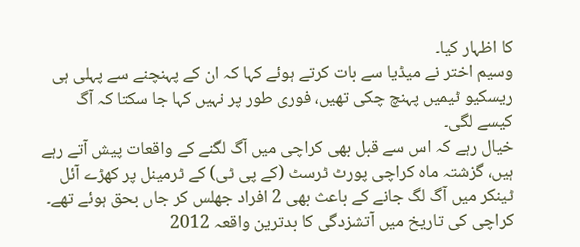کا اظہار کیا۔
وسیم اختر نے میڈیا سے بات کرتے ہوئے کہا کہ ان کے پہنچنے سے پہلی ہی ریسکیو ٹیمیں پہنچ چکی تھیں، فوری طور پر نہیں کہا جا سکتا کہ آگ کیسے لگی۔
خیال رہے کہ اس سے قبل بھی کراچی میں آگ لگنے کے واقعات پیش آتے رہے ہیں، گزشتہ ماہ کراچی پورٹ ٹرسٹ (کے پی ٹی) کے ٹرمینل پر کھڑے آئل ٹینکر میں آگ لگ جانے کے باعث بھی 2 افراد جھلس کر جاں بحق ہوئے تھے۔
کراچی کی تاریخ میں آتشزدگی کا بدترین واقعہ 2012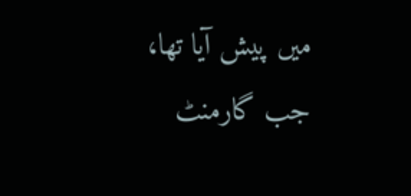میں پیش آیا تھا، جب گارمنٹ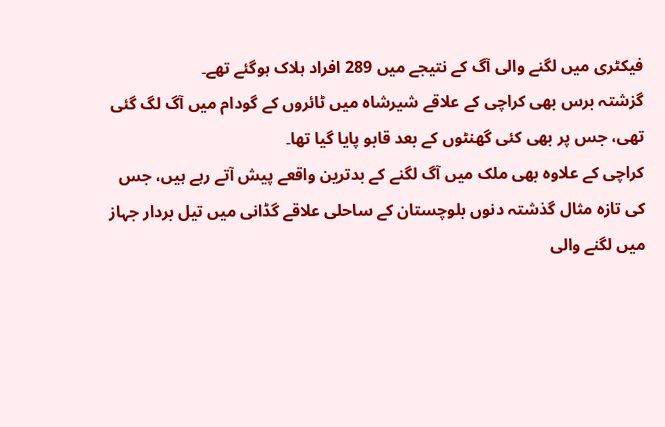فیکٹری میں لگنے والی آگ کے نتیجے میں 289 افراد ہلاک ہوگئے تھے۔
گزشتہ برس بھی کراچی کے علاقے شیرشاہ میں ٹائروں کے گودام میں آگ لگ گئی تھی، جس پر بھی کئی گھنٹوں کے بعد قابو پایا گیا تھا۔
کراچی کے علاوہ بھی ملک میں آگ لگنے کے بدترین واقعے پیش آتے رہے ہیں، جس کی تازہ مثال گذشتہ دنوں بلوچستان کے ساحلی علاقے گڈانی میں تیل بردار جہاز میں لگنے والی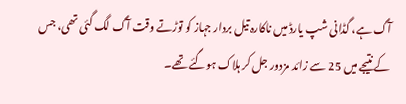آگ ہے، گڈانی شپ یارڈ میں ناکارہ تیل بردار جہاز کو توڑتے وقت آگ لگ گئی تھی، جس کے نتیجے میں 25 سے زائد مزدور جل کر ہلاک ہوگئے تھے۔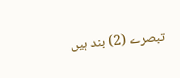تبصرے (2) بند ہیں